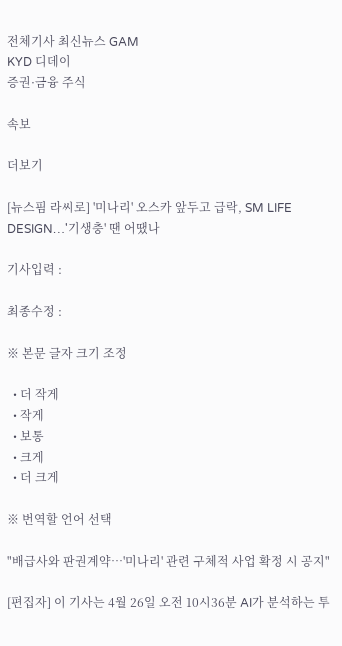전체기사 최신뉴스 GAM
KYD 디데이
증권·금융 주식

속보

더보기

[뉴스핌 라씨로] '미나리' 오스카 앞두고 급락, SM LIFE DESIGN…'기생충' 땐 어땠나

기사입력 :

최종수정 :

※ 본문 글자 크기 조정

  • 더 작게
  • 작게
  • 보통
  • 크게
  • 더 크게

※ 번역할 언어 선택

"배급사와 판권계약…'미나리' 관련 구체적 사업 확정 시 공지"

[편집자] 이 기사는 4월 26일 오전 10시36분 AI가 분석하는 투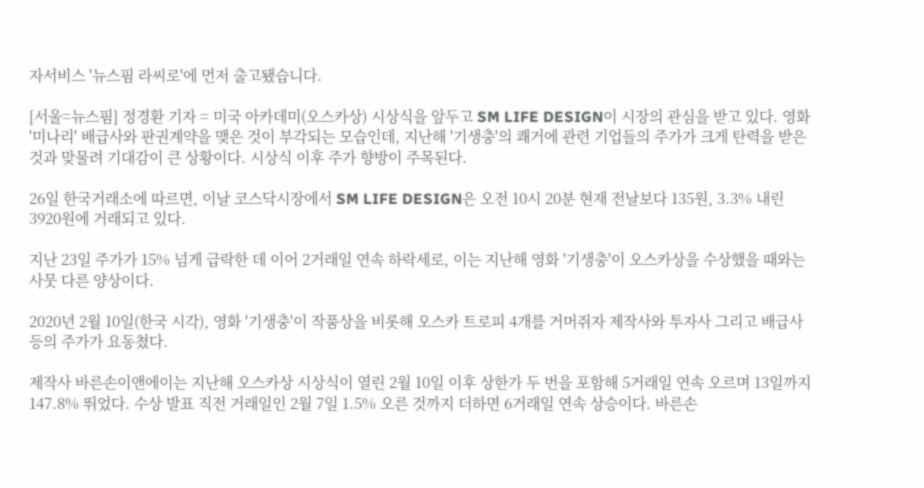자서비스 '뉴스핌 라씨로'에 먼저 출고됐습니다.

[서울=뉴스핌] 정경환 기자 = 미국 아카데미(오스카상) 시상식을 앞두고 SM LIFE DESIGN이 시장의 관심을 받고 있다. 영화 '미나리' 배급사와 판권계약을 맺은 것이 부각되는 모습인데, 지난해 '기생충'의 쾌거에 관련 기업들의 주가가 크게 탄력을 받은 것과 맞물려 기대감이 큰 상황이다. 시상식 이후 주가 향방이 주목된다.

26일 한국거래소에 따르면, 이날 코스닥시장에서 SM LIFE DESIGN은 오전 10시 20분 현재 전날보다 135원, 3.3% 내린 3920원에 거래되고 있다.

지난 23일 주가가 15% 넘게 급락한 데 이어 2거래일 연속 하락세로, 이는 지난해 영화 '기생충'이 오스카상을 수상했을 때와는 사뭇 다른 양상이다.

2020년 2월 10일(한국 시각), 영화 '기생충'이 작품상을 비롯해 오스카 트로피 4개를 거머쥐자 제작사와 투자사 그리고 배급사 등의 주가가 요동쳤다.

제작사 바른손이앤에이는 지난해 오스카상 시상식이 열린 2월 10일 이후 상한가 두 번을 포함해 5거래일 연속 오르며 13일까지 147.8% 뛰었다. 수상 발표 직전 거래일인 2월 7일 1.5% 오른 것까지 더하면 6거래일 연속 상승이다. 바른손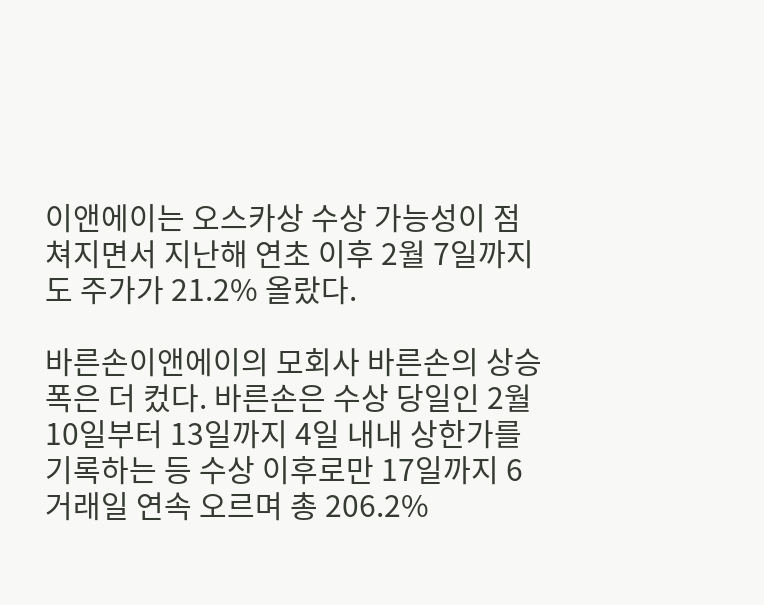이앤에이는 오스카상 수상 가능성이 점쳐지면서 지난해 연초 이후 2월 7일까지도 주가가 21.2% 올랐다.

바른손이앤에이의 모회사 바른손의 상승폭은 더 컸다. 바른손은 수상 당일인 2월 10일부터 13일까지 4일 내내 상한가를 기록하는 등 수상 이후로만 17일까지 6거래일 연속 오르며 총 206.2%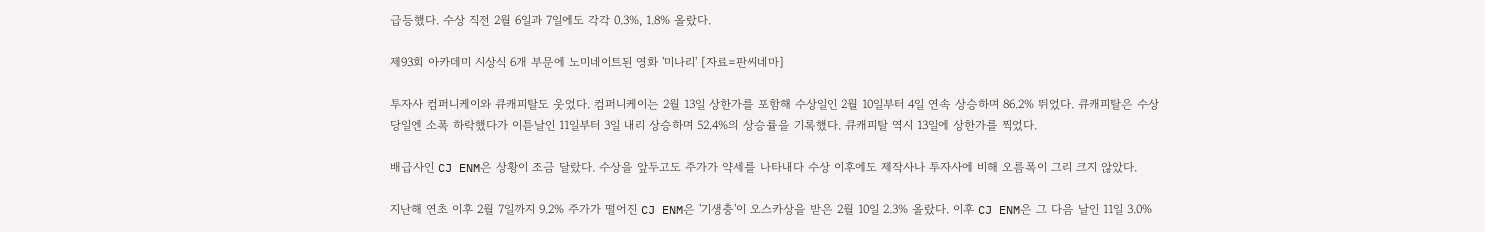급등했다. 수상 직전 2월 6일과 7일에도 각각 0.3%, 1.8% 올랐다.

제93회 아카데미 시상식 6개 부문에 노미네이트된 영화 '미나리' [자료=판씨네마]

투자사 컴퍼니케이와 큐캐피탈도 웃었다. 컴퍼니케이는 2월 13일 상한가를 포함해 수상일인 2월 10일부터 4일 연속 상승하며 86.2% 뛰었다. 큐캐피탈은 수상 당일엔 소폭 하락했다가 이튿날인 11일부터 3일 내리 상승하며 52.4%의 상승률을 기록했다. 큐캐피탈 역시 13일에 상한가를 찍었다.

배급사인 CJ ENM은 상황이 조금 달랐다. 수상을 앞두고도 주가가 약세를 나타내다 수상 이후에도 제작사나 투자사에 비해 오름폭이 그리 크지 않았다.

지난해 연초 이후 2월 7일까지 9.2% 주가가 떨어진 CJ ENM은 '기생충'이 오스카상을 받은 2월 10일 2.3% 올랐다. 이후 CJ ENM은 그 다음 날인 11일 3.0%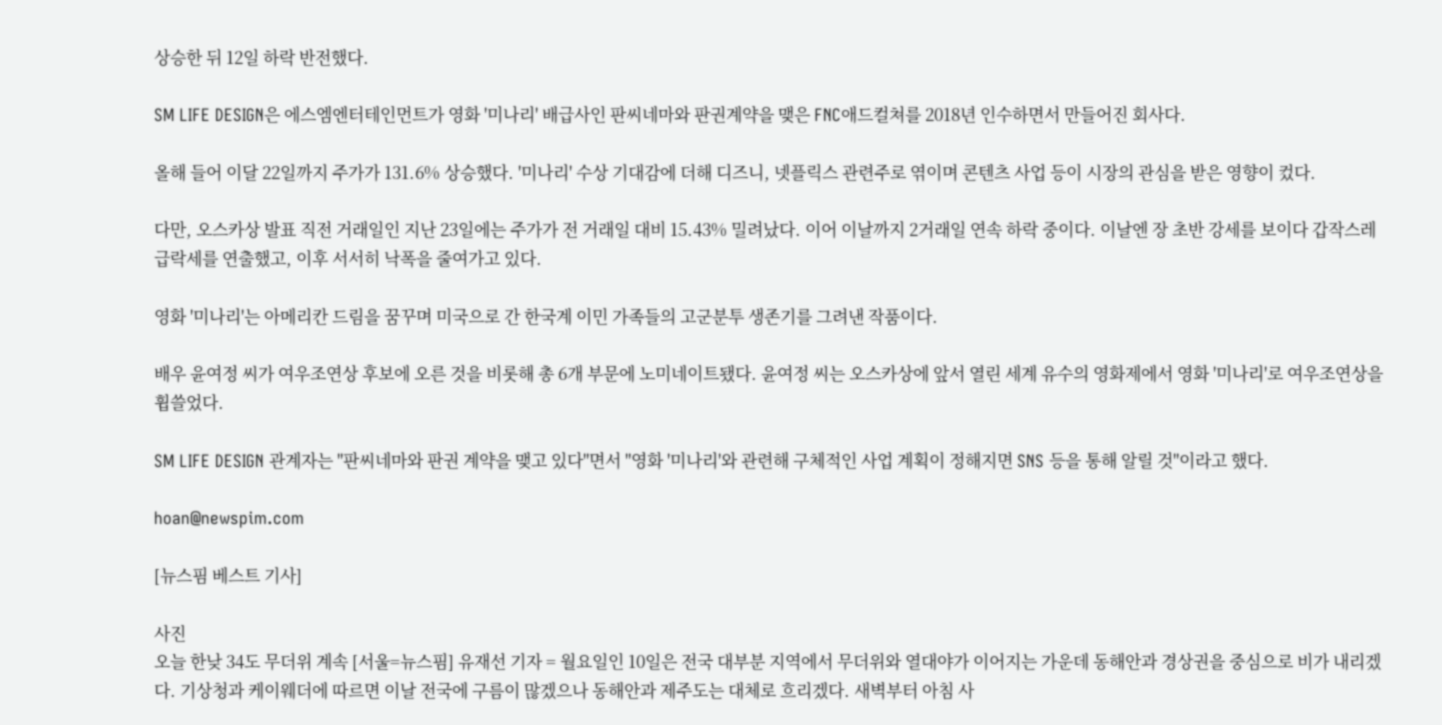상승한 뒤 12일 하락 반전했다.

SM LIFE DESIGN은 에스엠엔터테인먼트가 영화 '미나리' 배급사인 판씨네마와 판권계약을 맺은 FNC애드컬쳐를 2018년 인수하면서 만들어진 회사다.

올해 들어 이달 22일까지 주가가 131.6% 상승했다. '미나리' 수상 기대감에 더해 디즈니, 넷플릭스 관련주로 엮이며 콘텐츠 사업 등이 시장의 관심을 받은 영향이 컸다.

다만, 오스카상 발표 직전 거래일인 지난 23일에는 주가가 전 거래일 대비 15.43% 밀려났다. 이어 이날까지 2거래일 연속 하락 중이다. 이날엔 장 초반 강세를 보이다 갑작스레 급락세를 연출했고, 이후 서서히 낙폭을 줄여가고 있다.

영화 '미나리'는 아메리칸 드림을 꿈꾸며 미국으로 간 한국계 이민 가족들의 고군분투 생존기를 그려낸 작품이다.

배우 윤여정 씨가 여우조연상 후보에 오른 것을 비롯해 총 6개 부문에 노미네이트됐다. 윤여정 씨는 오스카상에 앞서 열린 세계 유수의 영화제에서 영화 '미나리'로 여우조연상을 휩쓸었다.

SM LIFE DESIGN 관계자는 "판씨네마와 판권 계약을 맺고 있다"면서 "영화 '미나리'와 관련해 구체적인 사업 계획이 정해지면 SNS 등을 통해 알릴 것"이라고 했다.

hoan@newspim.com

[뉴스핌 베스트 기사]

사진
오늘 한낮 34도 무더위 계속 [서울=뉴스핌] 유재선 기자 = 월요일인 10일은 전국 대부분 지역에서 무더위와 열대야가 이어지는 가운데 동해안과 경상권을 중심으로 비가 내리겠다. 기상청과 케이웨더에 따르면 이날 전국에 구름이 많겠으나 동해안과 제주도는 대체로 흐리겠다. 새벽부터 아침 사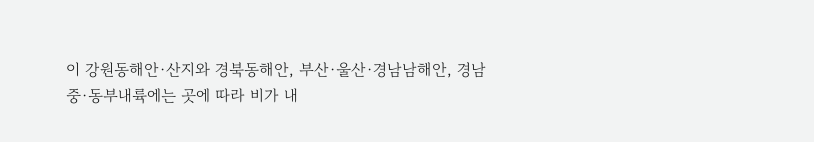이 강원동해안·산지와 경북동해안, 부산·울산·경남남해안, 경남중·동부내륙에는 곳에 따라 비가 내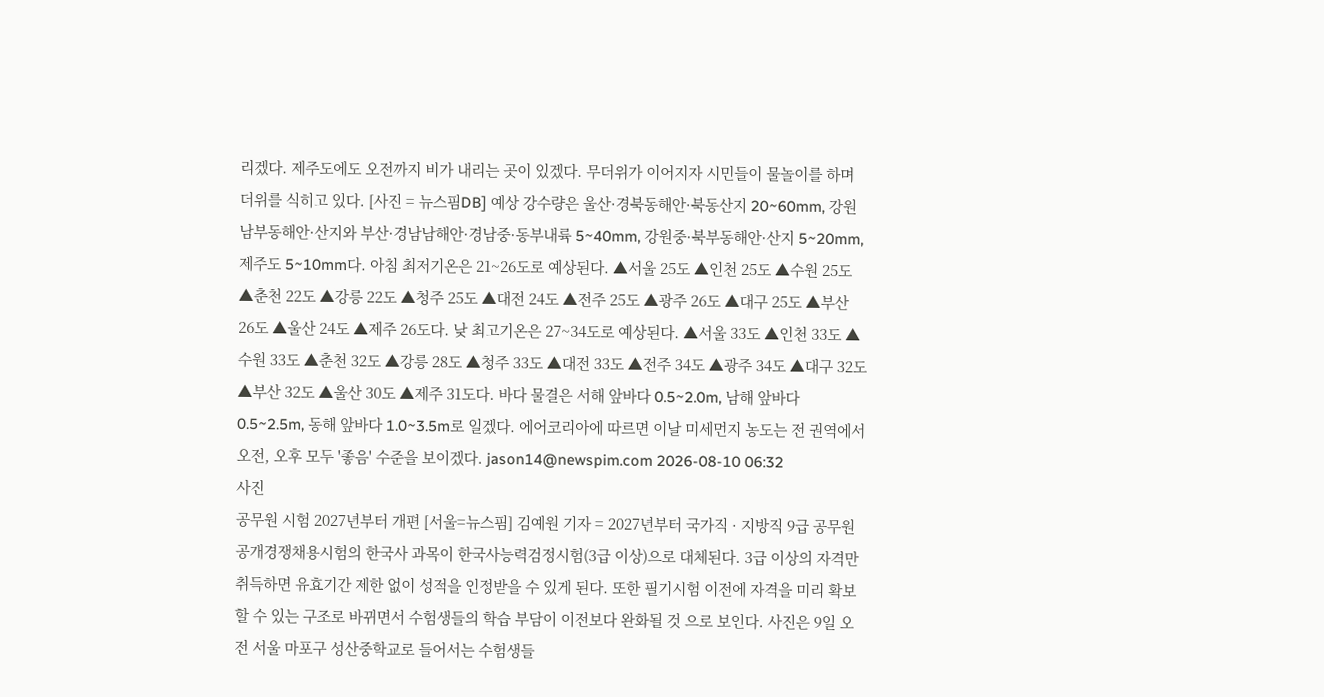리겠다. 제주도에도 오전까지 비가 내리는 곳이 있겠다. 무더위가 이어지자 시민들이 물놀이를 하며 더위를 식히고 있다. [사진 = 뉴스핌DB] 예상 강수량은 울산·경북동해안·북동산지 20~60mm, 강원남부동해안·산지와 부산·경남남해안·경남중·동부내륙 5~40mm, 강원중·북부동해안·산지 5~20mm, 제주도 5~10mm다. 아침 최저기온은 21~26도로 예상된다. ▲서울 25도 ▲인천 25도 ▲수원 25도 ▲춘천 22도 ▲강릉 22도 ▲청주 25도 ▲대전 24도 ▲전주 25도 ▲광주 26도 ▲대구 25도 ▲부산 26도 ▲울산 24도 ▲제주 26도다. 낮 최고기온은 27~34도로 예상된다. ▲서울 33도 ▲인천 33도 ▲수원 33도 ▲춘천 32도 ▲강릉 28도 ▲청주 33도 ▲대전 33도 ▲전주 34도 ▲광주 34도 ▲대구 32도 ▲부산 32도 ▲울산 30도 ▲제주 31도다. 바다 물결은 서해 앞바다 0.5~2.0m, 남해 앞바다 0.5~2.5m, 동해 앞바다 1.0~3.5m로 일겠다. 에어코리아에 따르면 이날 미세먼지 농도는 전 권역에서 오전, 오후 모두 '좋음' 수준을 보이겠다. jason14@newspim.com 2026-08-10 06:32
사진
공무원 시험 2027년부터 개편 [서울=뉴스핌] 김예원 기자 = 2027년부터 국가직 · 지방직 9급 공무원 공개경쟁채용시험의 한국사 과목이 한국사능력검정시험(3급 이상)으로 대체된다. 3급 이상의 자격만 취득하면 유효기간 제한 없이 성적을 인정받을 수 있게 된다. 또한 필기시험 이전에 자격을 미리 확보할 수 있는 구조로 바뀌면서 수험생들의 학습 부담이 이전보다 완화될 것 으로 보인다. 사진은 9일 오전 서울 마포구 성산중학교로 들어서는 수험생들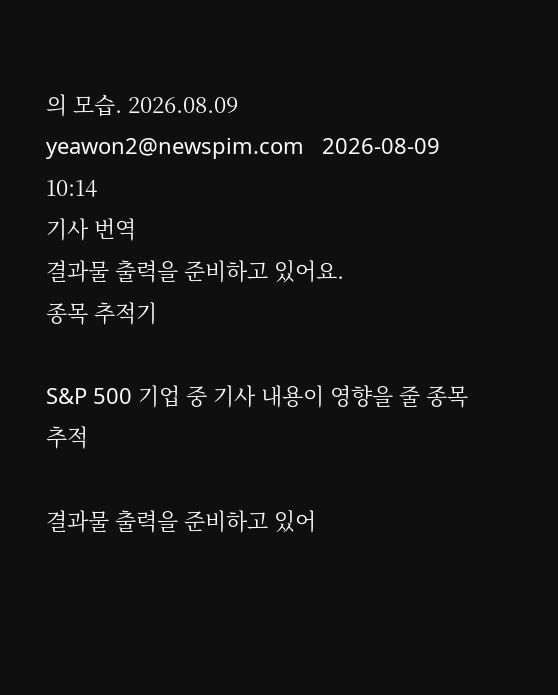의 모습. 2026.08.09 yeawon2@newspim.com   2026-08-09 10:14
기사 번역
결과물 출력을 준비하고 있어요.
종목 추적기

S&P 500 기업 중 기사 내용이 영향을 줄 종목 추적

결과물 출력을 준비하고 있어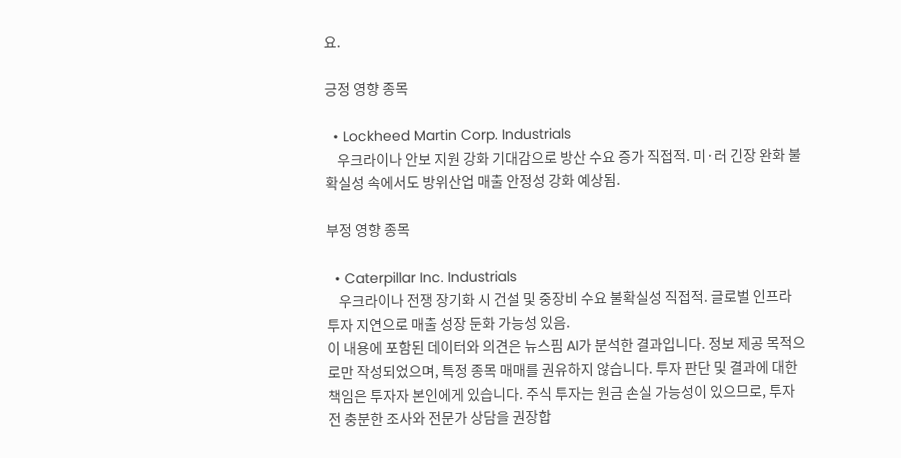요.

긍정 영향 종목

  • Lockheed Martin Corp. Industrials
    우크라이나 안보 지원 강화 기대감으로 방산 수요 증가 직접적. 미·러 긴장 완화 불확실성 속에서도 방위산업 매출 안정성 강화 예상됨.

부정 영향 종목

  • Caterpillar Inc. Industrials
    우크라이나 전쟁 장기화 시 건설 및 중장비 수요 불확실성 직접적. 글로벌 인프라 투자 지연으로 매출 성장 둔화 가능성 있음.
이 내용에 포함된 데이터와 의견은 뉴스핌 AI가 분석한 결과입니다. 정보 제공 목적으로만 작성되었으며, 특정 종목 매매를 권유하지 않습니다. 투자 판단 및 결과에 대한 책임은 투자자 본인에게 있습니다. 주식 투자는 원금 손실 가능성이 있으므로, 투자 전 충분한 조사와 전문가 상담을 권장합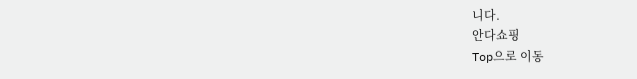니다.
안다쇼핑
Top으로 이동